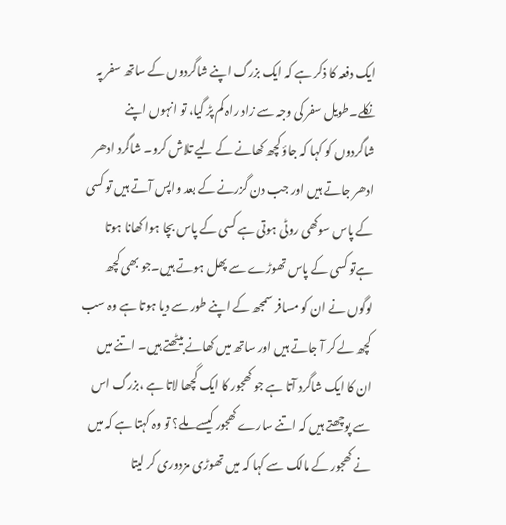ایک دفعہ کا ذکر ہے کہ ایک بزرگ اپنے شاگردوں کے ساتھ سفر پہ نکلے۔طویل سفر کی وجہ سے زاد راہ کم پڑ گیا، تو انہوں اپنے شاگردوں کو کہا کہ جاؤ کچھ کھانے کے لیے تلاش کرو۔ شاگرد ادھر ادھر جاتے ہیں اور جب دن گزرنے کے بعد واپس آتے ہیں تو کسی کے پاس سوکھی روٹی ہوتی ہے کسی کے پاس بچا ہوا کھانا ہوتا ہےتو کسی کے پاس تھوڑے سے پھل ہوتے ہیں۔جو بھی کچھ لوگوں نے ان کو مسافر سمجھ کے اپنے طور سے دیا ہوتا ہے وہ سب کچھ لے کر آ جاتے ہیں اور ساتھ میں کھانے بیٹھتے ہیں۔ اتنے میں ان کا ایک شاگرد آتا ہے جو کھجور کا ایک گچھا لاتا ہے ،بزرگ اس سے پوچھتے ہیں کہ اتنے سارے کھجور کیسے ملے؟ تو وہ کہتا ہے کہ میں نے کھجور کے مالک سے کہا کہ میں تھوڑی مزدوری کر لیتا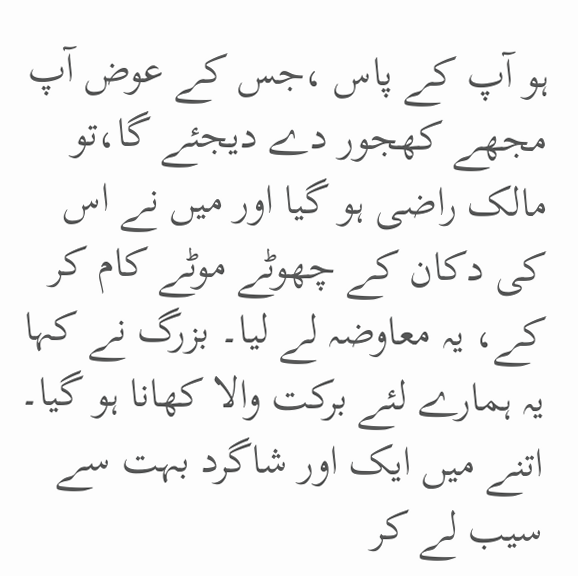ہو آپ کے پاس ،جس کے عوض آپ مجھے کھجور دے دیجئے گا،تو مالک راضی ہو گیا اور میں نے اس کی دکان کے چھوٹے موٹے کام کر کے، یہ معاوضہ لے لیا۔ بزرگ نے کہا یہ ہمارے لئے برکت والا کھانا ہو گیا۔ اتنے میں ایک اور شاگرد بہت سے سیب لے کر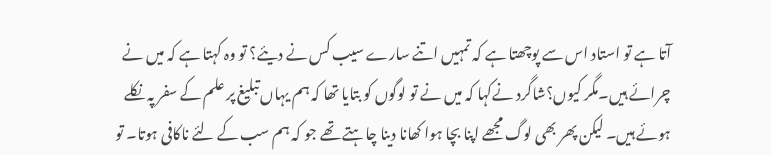آتا ہے تو استاد اس سے پوچھتا ہے کہ تمہیں اتنے سارے سیب کس نے دیئے؟ تو وہ کہتا ہے کہ میں نے چرائے ہیں۔مگر کیوں؟شاگرد نےکہا کہ میں نے تو لوگوں کو بتایا تھا کہ ہم یہاں تبلیغ پر علم کے سفر پہ نکلے ہوئے ہیں۔ لیکن پھر بھی لوگ مجھے اپنا بچا ہوا کھانا دینا چاہتے تھے جو کہ ہم سب کے لئے ناکافی ہوتا۔ تو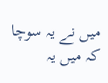میں نے یہ سوچا کہ میں یہ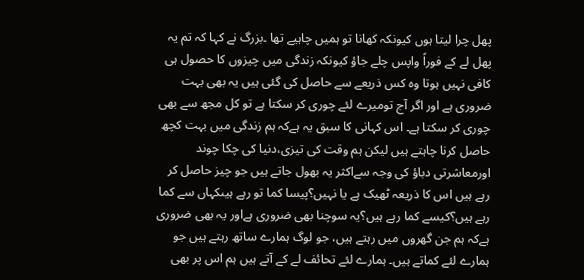پھل چرا لیتا ہوں کیونکہ کھانا تو ہمیں چاہیے تھا ۔بزرگ نے کہا کہ تم یہ پھل لے کے فوراً واپس چلے جاؤ کیونکہ زندگی میں چیزوں کا حصول ہی کافی نہیں ہوتا وہ کس ذریعے سے حاصل کی گئی ہیں یہ بھی بہت ضروری ہے اور اگر آج تومیرے لئے چوری کر سکتا ہے تو کل مجھ سے بھی چوری کر سکتا ہے۔ اس کہانی کا سبق یہ ہےکہ ہم زندگی میں بہت کچھ حاصل کرنا چاہتے ہیں لیکن ہم وقت کی تیزی،دنیا کی چکا چوند اورمعاشرتی دباؤ کی وجہ سےاکثر یہ بھول جاتے ہیں جو چیز حاصل کر رہے ہیں اس کا ذریعہ ٹھیک ہے یا نہیں؟پیسا کما تو رہے ہیںکہاں سے کما رہے ہیں؟کیسے کما رہے ہیں؟یہ سوچنا بھی ضروری ہےاور یہ بھی ضروری ہےکہ ہم جن گھروں میں رہتے ہیں، جو لوگ ہمارے ساتھ رہتے ہیں جو ہمارے لئے کماتے ہیں۔ ہمارے لئے تحائف لے کے آتے ہیں ہم اس پر بھی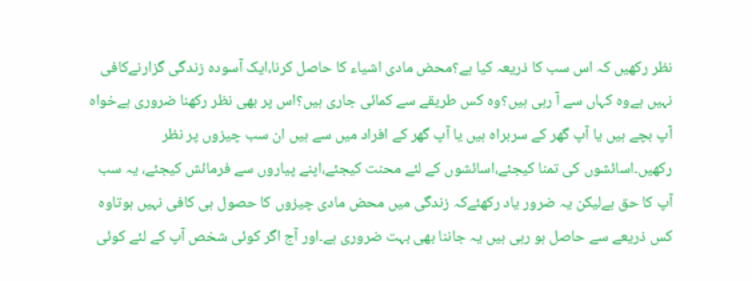نظر رکھیں کہ اس سب کا ذریعہ کیا ہے؟محض مادی اشیاء کا حاصل کرنا،ایک آسودہ زندگی گزارنےکافی نہیں ہےوہ کہاں سے آ رہی ہیں؟وہ کس طریقے سے کمائی جاری ہیں؟اس پر بھی نظر رکھنا ضروری ہےخواہ آپ بچے ہیں یا آپ گھر کے سربراہ ہیں یا آپ گھر کے افراد میں سے ہیں ان سب چیزوں پر نظر رکھیں۔اسائشوں کی تمنا کیجئے،اسائشوں کے لئے محنت کیجئے،اپنے پیاروں سے فرمائش کیجئے، یہ سب آپ کا حق ہےلیکن یہ ضرور یاد رکھئےکہ زندگی میں محض مادی چیزوں کا حصول ہی کافی نہیں ہوتاوہ کس ذریعے سے حاصل ہو رہی ہیں یہ جاننا بھی بہت ضروری ہے۔اور آج اگر کوئی شخص آپ کے لئے کوئی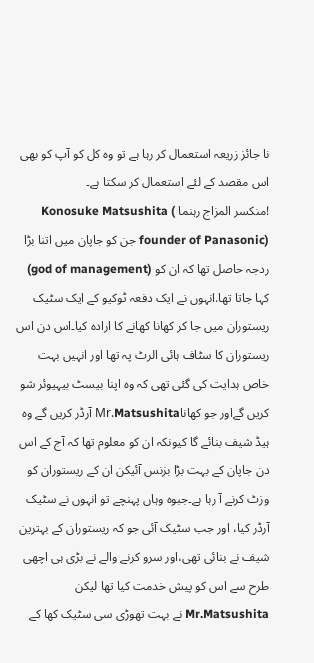نا جائز زریعہ استعمال کر رہا ہے تو وہ کل کو آپ کو بھی اس مقصد کے لئے استعمال کر سکتا ہے۔
!منکسر المزاج رہنما Konosuke Matsushita ( founder of Panasonic) جن کو جاپان میں اتنا بڑا ردجہ حاصل تھا کہ ان کو (god of management) کہا جاتا تھا.انہوں نے ایک دفعہ ٹوکیو کے ایک سٹیک ریستوران میں جا کر کھانا کھانے کا ارادہ کیا۔اس دن اس ریستوران کا سٹاف ہائی الرٹ پہ تھا اور انہیں بہت خاص ہدایت کی گئی تھی کہ وہ اپنا بیسٹ بیہیوئر شو کریں گےاور جو کھاناMr.Matsushita آرڈر کریں گے وہ ہیڈ شیف بنائے گا کیونکہ ان کو معلوم تھا کہ آج کے اس دن جاپان کے بہت بڑا بزنس آئیکن ان کے ریستوران کو وزٹ کرنے آ رہا ہے۔جبوہ وہاں پہنچے تو انہوں نے سٹیک آرڈر کیا، اور جب سٹیک آئی جو کہ ریستوران کے بہترین شیف نے بنائی تھی،اور سرو کرنے والے نے بڑی ہی اچھی طرح سے اس کو پیش خدمت کیا تھا لیکن Mr.Matsushita نے بہت تھوڑی سی سٹیک کھا کے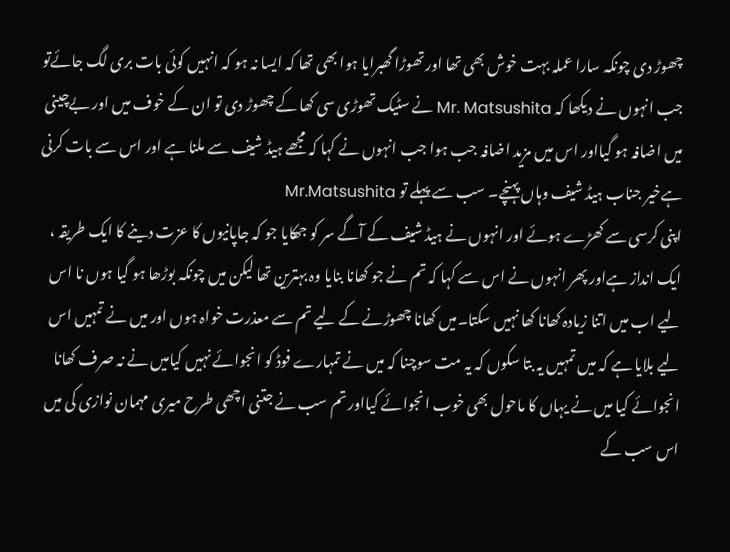چھوڑ دی چونکہ سارا عملہ بہت خوش بھی تھا اور تھوڑا گھبرایا ہوا بھی تھا کہ ایسا نہ ہو کہ انہیں کوئی بات بری لگ جائےتو جب انہوں نے دیکھا کہ Mr. Matsushita نے سٹیک تھوڑی سی کھا کے چھوڑ دی تو ان کے خوف میں اور بےچینی میں اضافہ ہو گیااور اس میں مزید اضافہ جب ہوا جب انہوں نے کہا کہ مجھے ہیڈ شیف سے ملنا ہے اور اس سے بات کرنی ہےخیر جناب ہیڈ شیف وہاں پہنچے۔ سب سے پہلے تو Mr.Matsushita
اپنی کرسی سے کھڑے ہوئے اور انہوں نے ہیڈ شیف کے آگے سر کو جھکایا جو کہ جاپانیوں کا عزت دینے کا ایک طریقہ ، ایک انداز ہےاور پھر انہوں نے اس سے کہا کہ تم نے جو کھانا بنایا وہ بہترین تھا لیکن میں چونکہ بوڑھا ہو گیا ہوں نا اس لیے اب میں اتنا زیادہ کھانا کھا نہیں سکتا۔میں کھانا چھوڑنے کے لیے تم سے معذرت خواہ ہوں اور میں نے تمہیں اس لیے بلایا ہے کہ میں تمہیں یہ بتا سکوں کہ یہ مت سوچنا کہ میں نے تمہارے فوڈ کو انجوائے نہیں کیامیں نے نہ صرف کھانا انجوائے کیا میں نے یہاں کا ماحول بھی خوب انجوائے کیااور تم سب نے جتنی اچھی طرح میری مہمان نوازی کی میں اس سب کے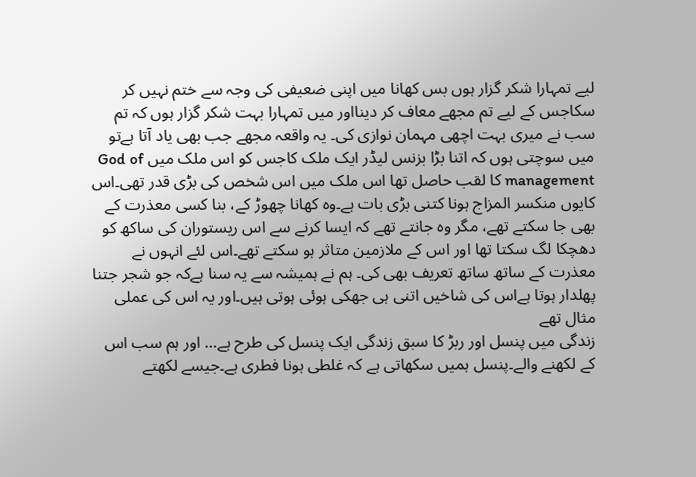لیے تمہارا شکر گزار ہوں بس کھانا میں اپنی ضعیفی کی وجہ سے ختم نہیں کر سکاجس کے لیے تم مجھے معاف کر دینااور میں تمہارا بہت شکر گزار ہوں کہ تم سب نے میری بہت اچھی مہمان نوازی کی۔ یہ واقعہ مجھے جب بھی یاد آتا ہےتو میں سوچتی ہوں کہ اتنا بڑا بزنس لیڈر ایک ملک کاجس کو اس ملک میں God of management کا لقب حاصل تھا اس ملک میں اس شخص کی بڑی قدر تھی۔اس کایوں منکسر المزاج ہونا کتنی بڑی بات ہے۔وہ کھانا چھوڑ کے، بنا کسی معذرت کے بھی جا سکتے تھے، مگر وہ جانتے تھے کہ ایسا کرنے سے اس ریستوران کی ساکھ کو دھچکا لگ سکتا تھا اور اس کے ملازمین متاثر ہو سکتے تھے۔اس لئے انہوں نے معذرت کے ساتھ ساتھ تعریف بھی کی۔ ہم نے ہمیشہ سے یہ سنا ہےکہ جو شجر جتنا پھلدار ہوتا ہےاس کی شاخیں اتنی ہی جھکی ہوئی ہوتی ہیں۔اور یہ اس کی عملی مثال تھے
زندگی میں پنسل اور ربڑ کا سبق زندگی ایک پنسل کی طرح ہے… اور ہم سب اس کے لکھنے والے۔پنسل ہمیں سکھاتی ہے کہ غلطی ہونا فطری ہے۔جیسے لکھتے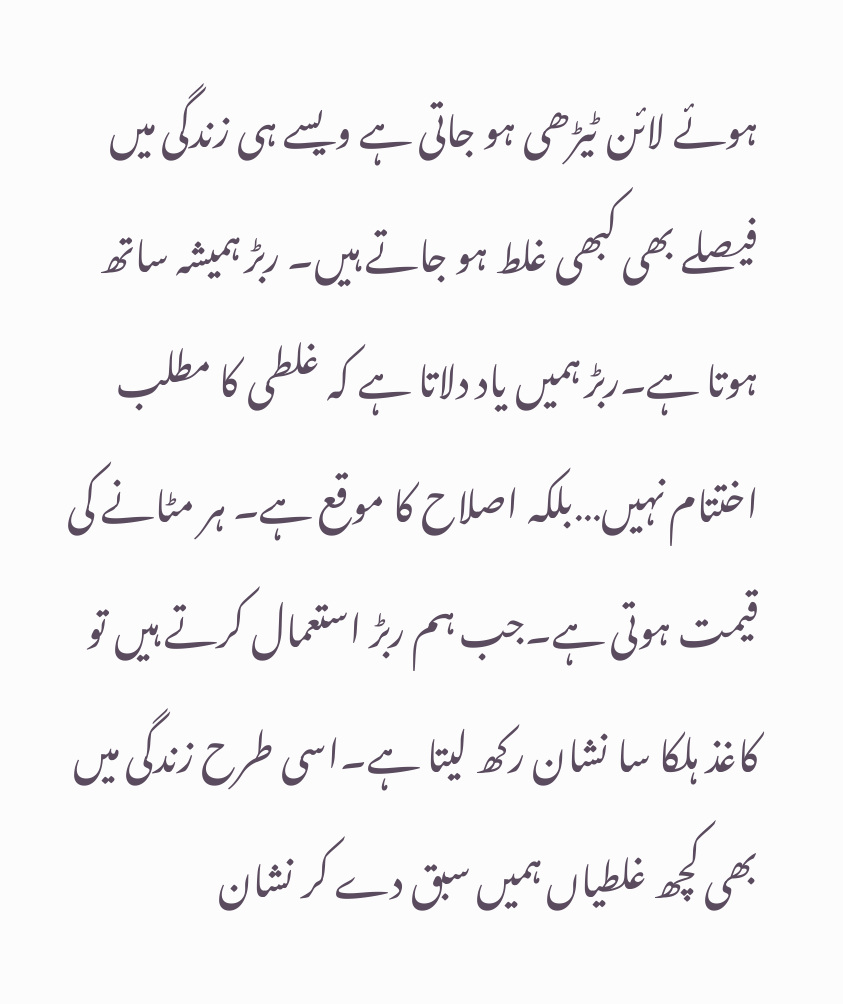ہوئے لائن ٹیڑھی ہو جاتی ہے ویسے ہی زندگی میں فیصلے بھی کبھی غلط ہو جاتے ہیں۔ ربڑ ہمیشہ ساتھ ہوتا ہے۔ربڑ ہمیں یاد دلاتا ہے کہ غلطی کا مطلب اختتام نہیں…بلکہ اصلاح کا موقع ہے۔ ہر مٹانے کی قیمت ہوتی ہے۔جب ہم ربڑ استعمال کرتے ہیں تو کاغذ ہلکا سا نشان رکھ لیتا ہے۔اسی طرح زندگی میں بھی کچھ غلطیاں ہمیں سبق دے کر نشان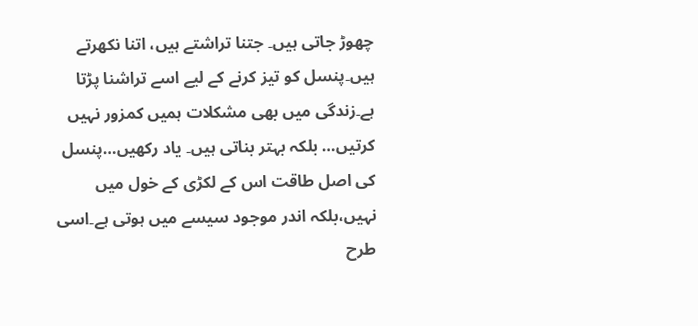چھوڑ جاتی ہیں۔ جتنا تراشتے ہیں، اتنا نکھرتے ہیں۔پنسل کو تیز کرنے کے لیے اسے تراشنا پڑتا ہے۔زندگی میں بھی مشکلات ہمیں کمزور نہیں کرتیں… بلکہ بہتر بناتی ہیں۔ یاد رکھیں…پنسل کی اصل طاقت اس کے لکڑی کے خول میں نہیں،بلکہ اندر موجود سیسے میں ہوتی ہے۔اسی طرح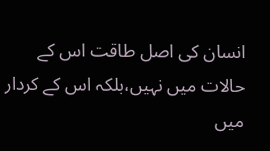انسان کی اصل طاقت اس کے حالات میں نہیں،بلکہ اس کے کردار میں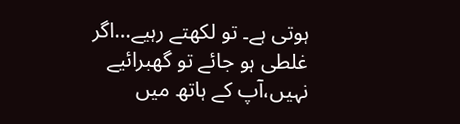ہوتی ہے۔ تو لکھتے رہیے…اگر غلطی ہو جائے تو گھبرائیے نہیں،آپ کے ہاتھ میں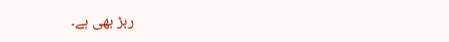ربڑ بھی ہے۔